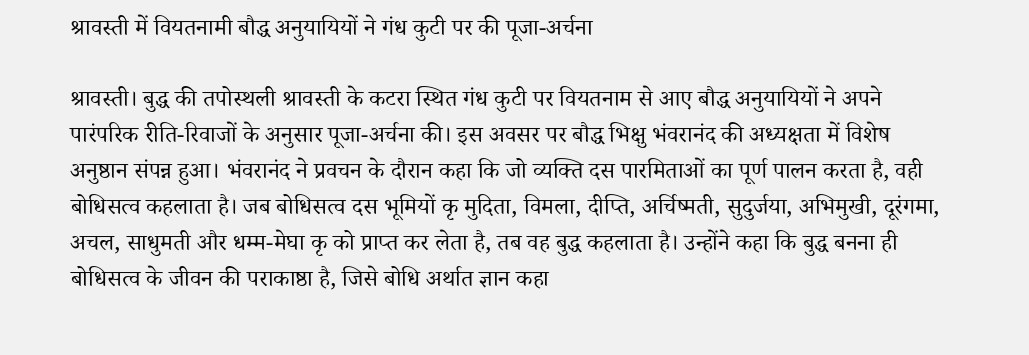श्रावस्ती में वियतनामी बौद्ध अनुयायियों ने गंध कुटी पर की पूजा-अर्चना

श्रावस्ती। बुद्ध की तपोस्थली श्रावस्ती के कटरा स्थित गंध कुटी पर वियतनाम से आए बौद्ध अनुयायियों ने अपने पारंपरिक रीति-रिवाजों के अनुसार पूजा-अर्चना की। इस अवसर पर बौद्ध भिक्षु भंवरानंद की अध्यक्षता में विशेष अनुष्ठान संपन्न हुआ। भंवरानंद ने प्रवचन के दौरान कहा कि जो व्यक्ति दस पारमिताओं का पूर्ण पालन करता है, वही बोधिसत्व कहलाता है। जब बोधिसत्व दस भूमियों कृ मुदिता, विमला, दीप्ति, अर्चिष्मती, सुदुर्जया, अभिमुखी, दूरंगमा, अचल, साधुमती और धम्म-मेघा कृ को प्राप्त कर लेता है, तब वह बुद्ध कहलाता है। उन्होंने कहा कि बुद्ध बनना ही बोधिसत्व के जीवन की पराकाष्ठा है, जिसे बोधि अर्थात ज्ञान कहा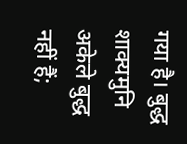गया है। बुद्ध शाक्यमुनि अकेले बुद्ध नहीं हैं;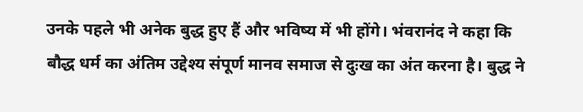उनके पहले भी अनेक बुद्ध हुए हैं और भविष्य में भी होंगे। भंवरानंद ने कहा कि बौद्ध धर्म का अंतिम उद्देश्य संपूर्ण मानव समाज से दुःख का अंत करना है। बुद्ध ने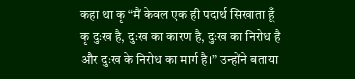कहा था कृ “मैं केवल एक ही पदार्थ सिखाता हूँ कृ दुःख है, दुःख का कारण है, दुःख का निरोध है और दुःख के निरोध का मार्ग है।” उन्होंने बताया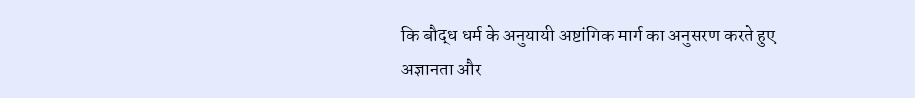कि बौद्ध धर्म के अनुयायी अष्टांगिक मार्ग का अनुसरण करते हुए अज्ञानता और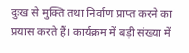दुःख से मुक्ति तथा निर्वाण प्राप्त करने का प्रयास करते हैं। कार्यक्रम में बड़ी संख्या में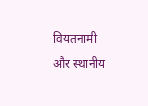वियतनामी और स्थानीय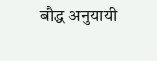बौद्ध अनुयायी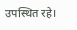उपस्थित रहे।